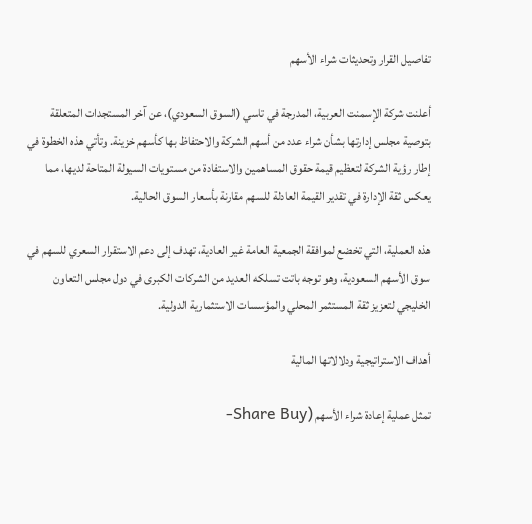تفاصيل القرار وتحديثات شراء الأسهم

أعلنت شركة الإسمنت العربية، المدرجة في تاسي (السوق السعودي)، عن آخر المستجدات المتعلقة بتوصية مجلس إدارتها بشأن شراء عدد من أسهم الشركة والاحتفاظ بها كأسهم خزينة. وتأتي هذه الخطوة في إطار رؤية الشركة لتعظيم قيمة حقوق المساهمين والاستفادة من مستويات السيولة المتاحة لديها، مما يعكس ثقة الإدارة في تقدير القيمة العادلة للسهم مقارنة بأسعار السوق الحالية.

هذه العملية، التي تخضع لموافقة الجمعية العامة غير العادية، تهدف إلى دعم الاستقرار السعري للسهم في سوق الأسهم السعودية، وهو توجه باتت تسلكه العديد من الشركات الكبرى في دول مجلس التعاون الخليجي لتعزيز ثقة المستثمر المحلي والمؤسسات الاستثمارية الدولية.

أهداف الاستراتيجية ودلالاتها المالية

تمثل عملية إعادة شراء الأسهم (Share Buy-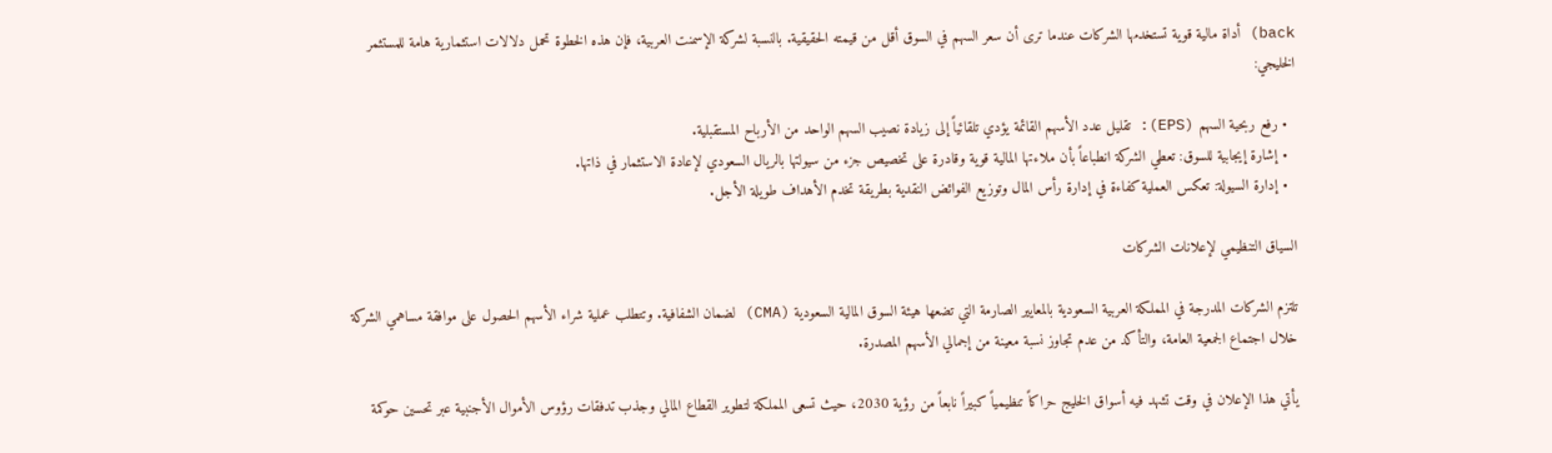back) أداة مالية قوية تستخدمها الشركات عندما ترى أن سعر السهم في السوق أقل من قيمته الحقيقية. بالنسبة لشركة الإسمنت العربية، فإن هذه الخطوة تحمل دلالات استثمارية هامة للمستثمر الخليجي:

  • رفع ربحية السهم (EPS): تقليل عدد الأسهم القائمة يؤدي تلقائياً إلى زيادة نصيب السهم الواحد من الأرباح المستقبلية.
  • إشارة إيجابية للسوق: تعطي الشركة انطباعاً بأن ملاءتها المالية قوية وقادرة على تخصيص جزء من سيولتها بالريال السعودي لإعادة الاستثمار في ذاتها.
  • إدارة السيولة: تعكس العملية كفاءة في إدارة رأس المال وتوزيع الفوائض النقدية بطريقة تخدم الأهداف طويلة الأجل.

السياق التنظيمي لإعلانات الشركات

تلتزم الشركات المدرجة في المملكة العربية السعودية بالمعايير الصارمة التي تضعها هيئة السوق المالية السعودية (CMA) لضمان الشفافية. وتتطلب عملية شراء الأسهم الحصول على موافقة مساهمي الشركة خلال اجتماع الجمعية العامة، والتأكد من عدم تجاوز نسبة معينة من إجمالي الأسهم المصدرة.

يأتي هذا الإعلان في وقت تشهد فيه أسواق الخليج حراكاً تنظيمياً كبيراً نابعاً من رؤية 2030، حيث تسعى المملكة لتطوير القطاع المالي وجذب تدفقات رؤوس الأموال الأجنبية عبر تحسين حوكمة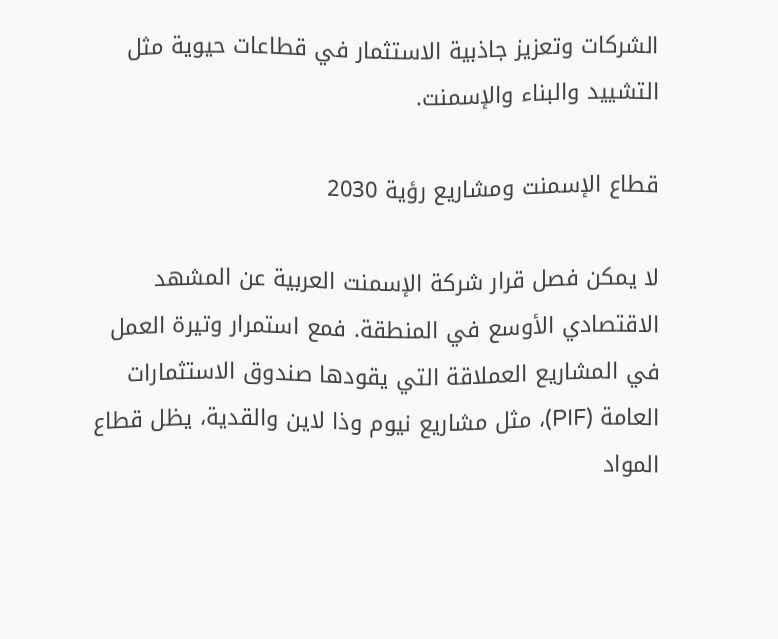الشركات وتعزيز جاذبية الاستثمار في قطاعات حيوية مثل التشييد والبناء والإسمنت.

قطاع الإسمنت ومشاريع رؤية 2030

لا يمكن فصل قرار شركة الإسمنت العربية عن المشهد الاقتصادي الأوسع في المنطقة. فمع استمرار وتيرة العمل في المشاريع العملاقة التي يقودها صندوق الاستثمارات العامة (PIF)، مثل مشاريع نيوم وذا لاين والقدية، يظل قطاع المواد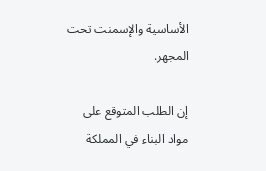الأساسية والإسمنت تحت المجهر.

إن الطلب المتوقع على مواد البناء في المملكة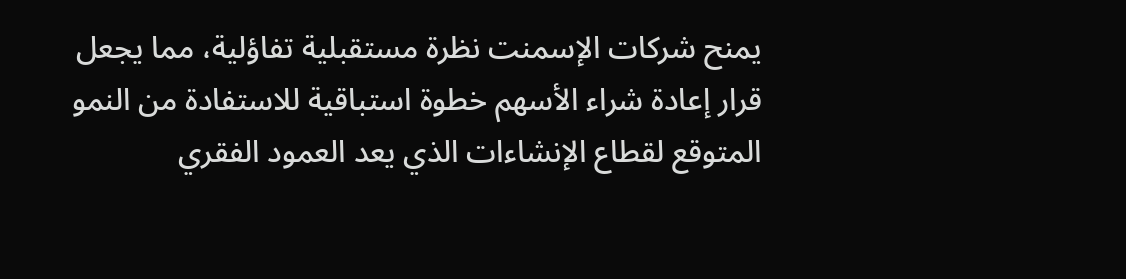يمنح شركات الإسمنت نظرة مستقبلية تفاؤلية، مما يجعل قرار إعادة شراء الأسهم خطوة استباقية للاستفادة من النمو المتوقع لقطاع الإنشاءات الذي يعد العمود الفقري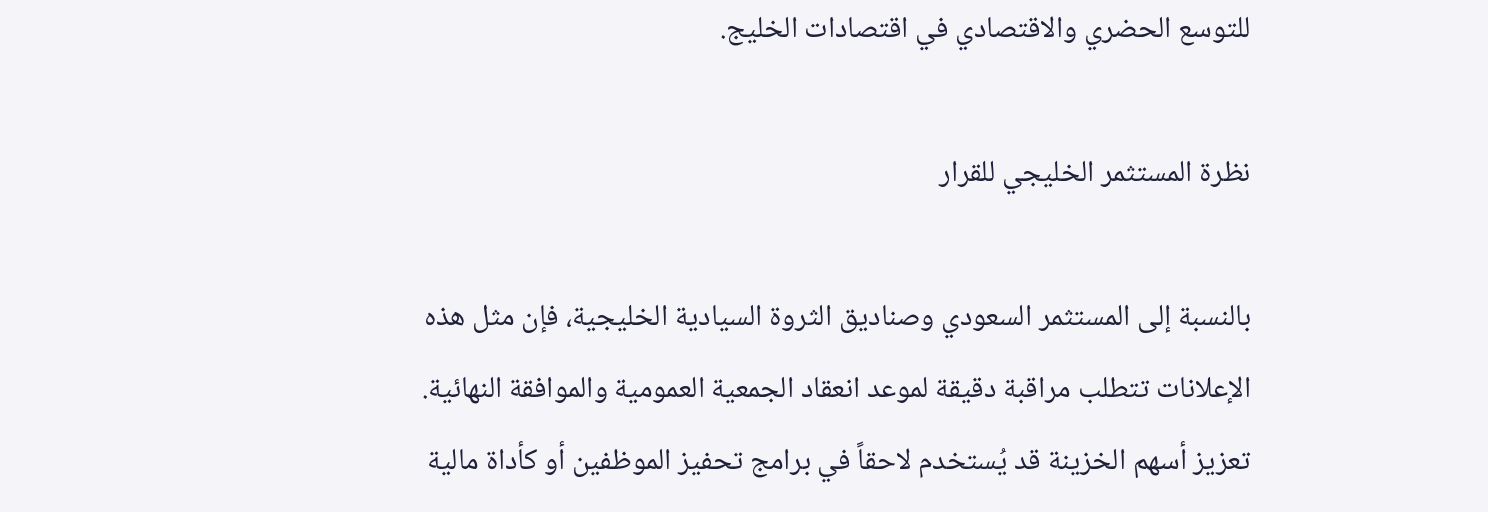للتوسع الحضري والاقتصادي في اقتصادات الخليج.

نظرة المستثمر الخليجي للقرار

بالنسبة إلى المستثمر السعودي وصناديق الثروة السيادية الخليجية، فإن مثل هذه الإعلانات تتطلب مراقبة دقيقة لموعد انعقاد الجمعية العمومية والموافقة النهائية. تعزيز أسهم الخزينة قد يُستخدم لاحقاً في برامج تحفيز الموظفين أو كأداة مالية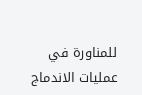للمناورة في عمليات الاندماج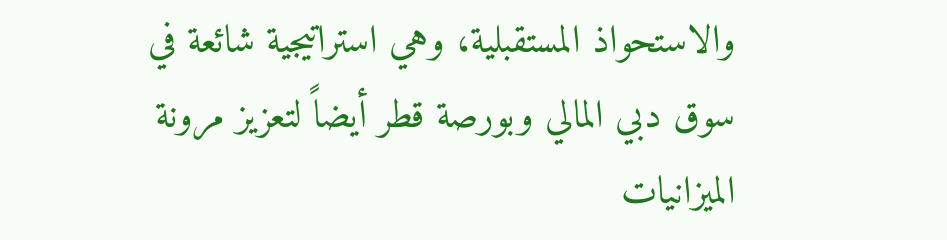والاستحواذ المستقبلية، وهي استراتيجية شائعة في سوق دبي المالي وبورصة قطر أيضاً لتعزيز مرونة الميزانيات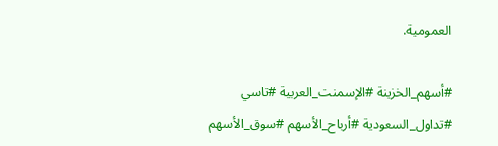العمومية.

#أسهم_الخزينة #الإسمنت_العربية #تاسي #تداول_السعودية #أرباح_الأسهم #سوق_الأسهم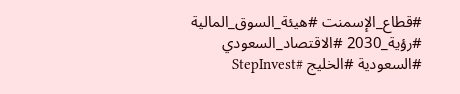#قطاع_الإسمنت #هيئة_السوق_المالية #رؤية_2030 #الاقتصاد_السعودي #السعودية #الخليج #StepInvest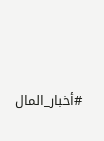#أخبار_المال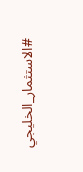#الاستثمار_الخليجي